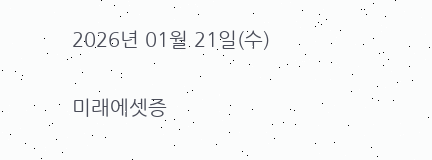2026년 01월 21일(수)

미래에셋증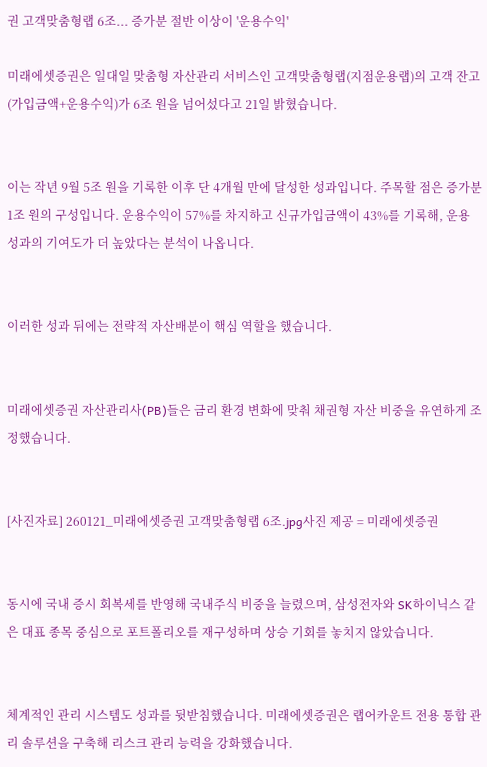권 고객맞춤형랩 6조... 증가분 절반 이상이 '운용수익'

미래에셋증권은 일대일 맞춤형 자산관리 서비스인 고객맞춤형랩(지점운용랩)의 고객 잔고(가입금액+운용수익)가 6조 원을 넘어섰다고 21일 밝혔습니다.


이는 작년 9월 5조 원을 기록한 이후 단 4개월 만에 달성한 성과입니다. 주목할 점은 증가분 1조 원의 구성입니다. 운용수익이 57%를 차지하고 신규가입금액이 43%를 기록해, 운용 성과의 기여도가 더 높았다는 분석이 나옵니다.


이러한 성과 뒤에는 전략적 자산배분이 핵심 역할을 했습니다.


미래에셋증권 자산관리사(PB)들은 금리 환경 변화에 맞춰 채권형 자산 비중을 유연하게 조정했습니다.


[사진자료] 260121_미래에셋증권 고객맞춤형랩 6조.jpg사진 제공 = 미래에셋증권


동시에 국내 증시 회복세를 반영해 국내주식 비중을 늘렸으며, 삼성전자와 SK하이닉스 같은 대표 종목 중심으로 포트폴리오를 재구성하며 상승 기회를 놓치지 않았습니다.


체계적인 관리 시스템도 성과를 뒷받침했습니다. 미래에셋증권은 랩어카운트 전용 통합 관리 솔루션을 구축해 리스크 관리 능력을 강화했습니다.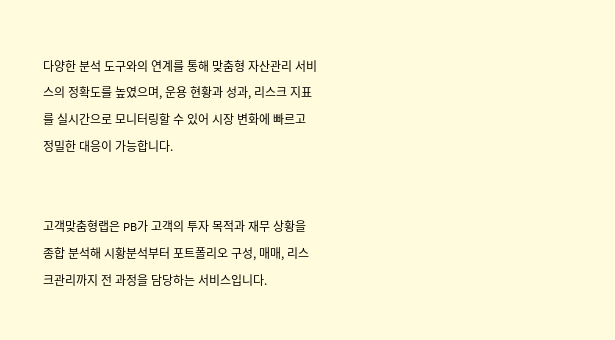다양한 분석 도구와의 연계를 통해 맞춤형 자산관리 서비스의 정확도를 높였으며, 운용 현황과 성과, 리스크 지표를 실시간으로 모니터링할 수 있어 시장 변화에 빠르고 정밀한 대응이 가능합니다.


고객맞춤형랩은 PB가 고객의 투자 목적과 재무 상황을 종합 분석해 시황분석부터 포트폴리오 구성, 매매, 리스크관리까지 전 과정을 담당하는 서비스입니다.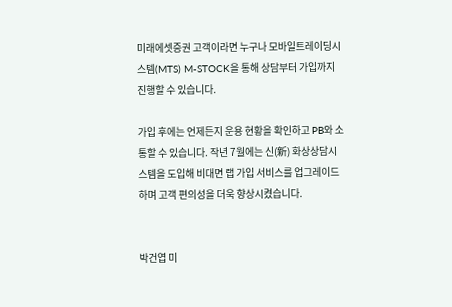미래에셋증권 고객이라면 누구나 모바일트레이딩시스템(MTS) M-STOCK을 통해 상담부터 가입까지 진행할 수 있습니다.

가입 후에는 언제든지 운용 현황을 확인하고 PB와 소통할 수 있습니다. 작년 7월에는 신(新) 화상상담시스템을 도입해 비대면 랩 가입 서비스를 업그레이드하며 고객 편의성을 더욱 향상시켰습니다.


박건엽 미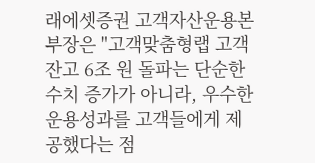래에셋증권 고객자산운용본부장은 "고객맞춤형랩 고객 잔고 6조 원 돌파는 단순한 수치 증가가 아니라, 우수한 운용성과를 고객들에게 제공했다는 점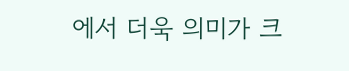에서 더욱 의미가 크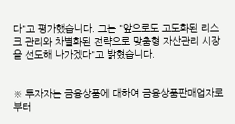다"고 평가했습니다. 그는 "앞으로도 고도화된 리스크 관리와 차별화된 전략으로 맞춤형 자산관리 시장을 선도해 나가겠다"고 밝혔습니다.


※ 투자자는 금융상품에 대하여 금융상품판매업자로부터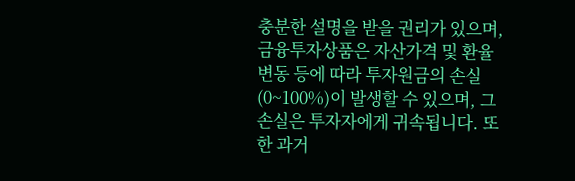충분한 설명을 받을 권리가 있으며, 금융투자상품은 자산가격 및 환율 변동 등에 따라 투자원금의 손실(0~100%)이 발생할 수 있으며, 그 손실은 투자자에게 귀속됩니다. 또한 과거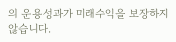의 운용성과가 미래수익을 보장하지 않습니다.